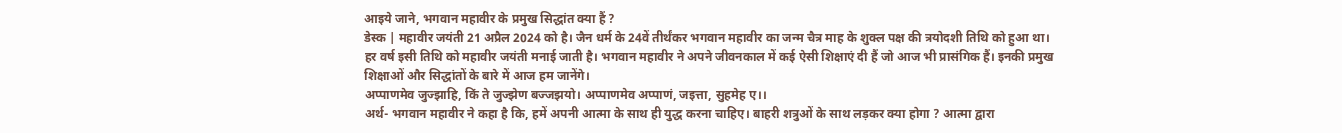आइये जाने, भगवान महावीर के प्रमुख सिद्धांत क्या हैं ?
डेस्क | महावीर जयंती 21 अप्रैल 2024 को है। जैन धर्म के 24वें तीर्थंकर भगवान महावीर का जन्म चैत्र माह के शुक्ल पक्ष की त्रयोदशी तिथि को हुआ था। हर वर्ष इसी तिथि को महावीर जयंती मनाई जाती है। भगवान महावीर ने अपने जीवनकाल में कई ऐसी शिक्षाएं दी हैं जो आज भी प्रासंगिक हैं। इनकी प्रमुख शिक्षाओं और सिद्धांतों के बारे में आज हम जानेंगे।
अप्पाणमेव जुज्झाहि, किं ते जुज्झेण बज्जझयो। अप्पाणमेव अप्पाणं, जइत्ता, सुहमेह ए।।
अर्थ- भगवान महावीर ने कहा है कि, हमें अपनी आत्मा के साथ ही युद्ध करना चाहिए। बाहरी शत्रुओं के साथ लड़कर क्या होगा ? आत्मा द्वारा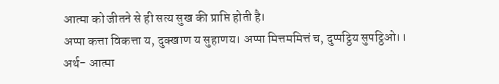आत्मा को जीतने से ही सत्य सुख की प्राप्ति होती है।
अप्पा कत्ता विकत्ता य, दुक्खाण य सुहाणय। अप्पा मित्तममित्तं च, दुप्पट्ठिय सुपट्ठिओ।।
अर्थ- आत्मा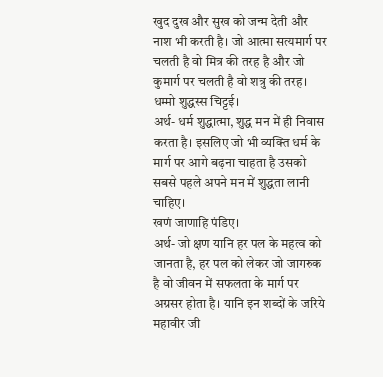खुद दुख और सुख को जन्म देती और नाश भी करती है। जो आत्मा सत्यमार्ग पर चलती है वो मित्र की तरह है और जो कुमार्ग पर चलती है वो शत्रु की तरह।
धम्मो शुद्धस्स चिट्टई।
अर्थ- धर्म शुद्धात्मा, शुद्ध मन में ही निवास करता है। इसलिए जो भी व्यक्ति धर्म के मार्ग पर आगे बढ़ना चाहता है उसको सबसे पहले अपने मन में शुद्धता लानी चाहिए।
खणं जाणाहि पंडिए।
अर्थ- जो क्षण यानि हर पल के महत्व को जानता है, हर पल को लेकर जो जागरुक है वो जीवन में सफलता के मार्ग पर अग्रसर होता है। यानि इन शब्दों के जरिये महावीर जी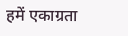हमें एकाग्रता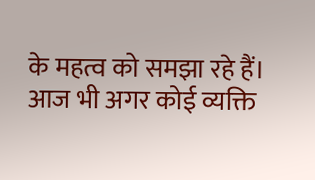के महत्व को समझा रहे हैं।
आज भी अगर कोई व्यक्ति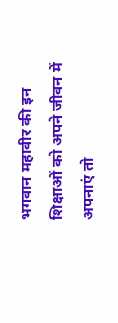भगवान महावीर की इन शिक्षाओं को अपने जीवन में अपनाएं तो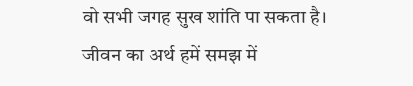वो सभी जगह सुख शांति पा सकता है।
जीवन का अर्थ हमें समझ में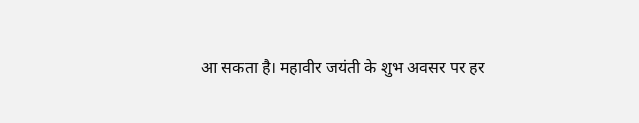आ सकता है। महावीर जयंती के शुभ अवसर पर हर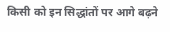किसी को इन सिद्धांतों पर आगे बढ़ने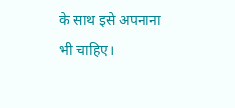के साथ इसे अपनाना भी चाहिए।